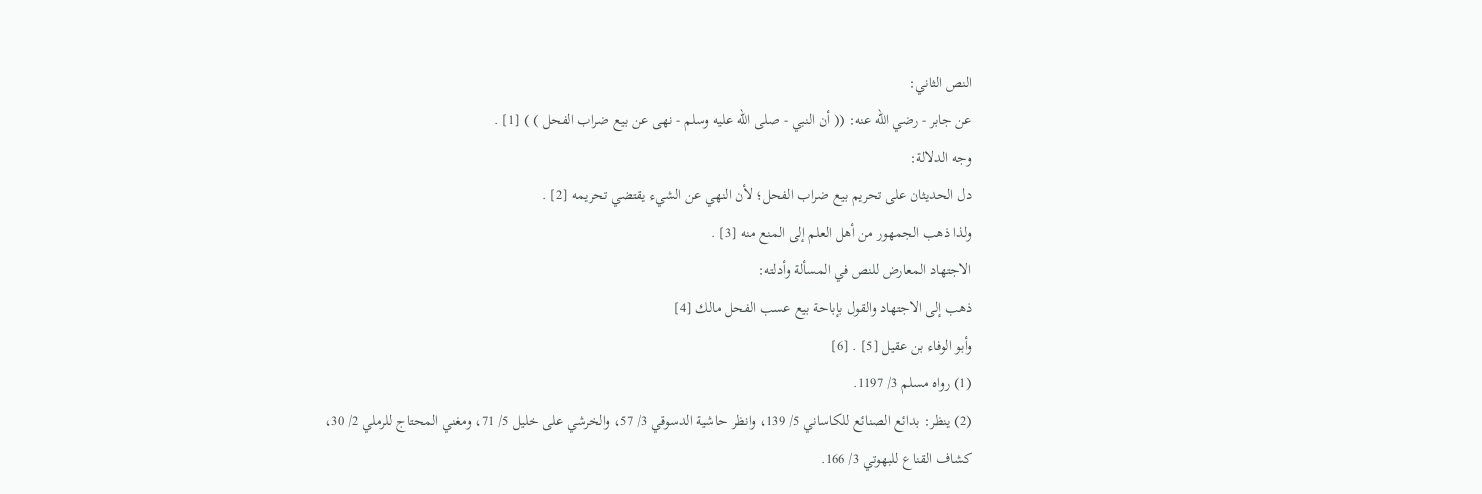النص الثاني:
عن جابر - رضي الله عنه: (( أن النبي - صلى الله عليه وسلم - نهى عن بيع ضراب الفحل ) ) [1] .
وجه الدلالة:
دل الحديثان على تحريم بيع ضراب الفحل؛ لأن النهي عن الشيء يقتضي تحريمه [2] .
ولذا ذهب الجمهور من أهل العلم إلى المنع منه [3] .
الاجتهاد المعارض للنص في المسألة وأدلته:
ذهب إلى الاجتهاد والقول بإباحة بيع عسب الفحل مالك [4]
وأبو الوفاء بن عقيل [5] . [6]
(1) رواه مسلم 3/ 1197.
(2) ينظر: بدائع الصنائع للكاساني 5/ 139، وانظر حاشية الدسوقي 3/ 57، والخرشي على خليل 5/ 71، ومغني المحتاج للرملي 2/ 30، كشاف القناع للبهوتي 3/ 166.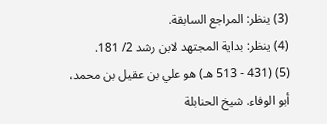(3) ينظر: المراجع السابقة.
(4) ينظر: بداية المجتهد لابن رشد 2/ 181.
(5) (431 - 513 هـ) هو علي بن عقيل بن محمد، أبو الوفاء. شيخ الحنابلة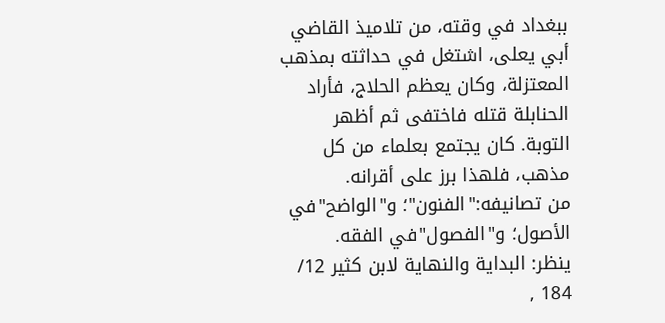ببغداد في وقته، من تلاميذ القاضي أبي يعلى، اشتغل في حداثته بمذهب المعتزلة، وكان يعظم الحلاج، فأراد الحنابلة قتله فاختفى ثم أظهر التوبة. كان يجتمع بعلماء من كل مذهب، فلهذا برز على أقرانه.
من تصانيفه:"الفنون"؛ و"الواضح"في الأصول؛ و"الفصول"في الفقه.
ينظر: البداية والنهاية لابن كثير 12/ 184 ,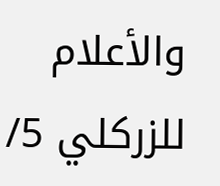والأعلام للزركلي 5/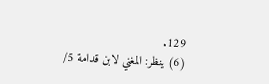129.
(6) ينظر: المغني لابن قدامة 5/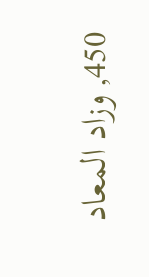450, وزاد المعاد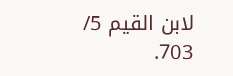لابن القيم 5/ 703.